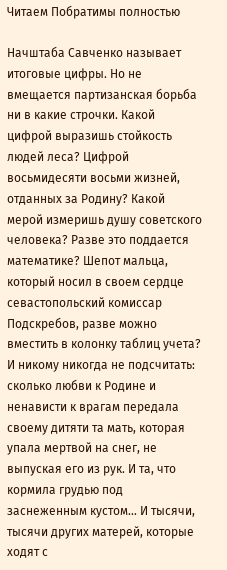Читаем Побратимы полностью

Начштаба Савченко называет итоговые цифры. Но не вмещается партизанская борьба ни в какие строчки. Какой цифрой выразишь стойкость людей леса? Цифрой восьмидесяти восьми жизней, отданных за Родину? Какой мерой измеришь душу советского человека? Разве это поддается математике? Шепот мальца, который носил в своем сердце севастопольский комиссар Подскребов, разве можно вместить в колонку таблиц учета? И никому никогда не подсчитать: сколько любви к Родине и ненависти к врагам передала своему дитяти та мать, которая упала мертвой на снег, не выпуская его из рук. И та, что кормила грудью под заснеженным кустом… И тысячи, тысячи других матерей, которые ходят с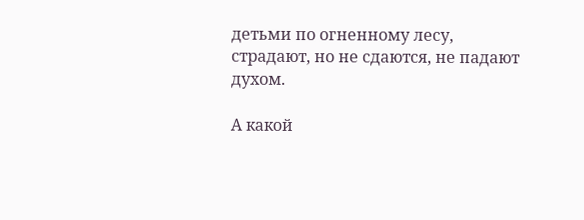детьми по огненному лесу, страдают, но не сдаются, не падают духом.

А какой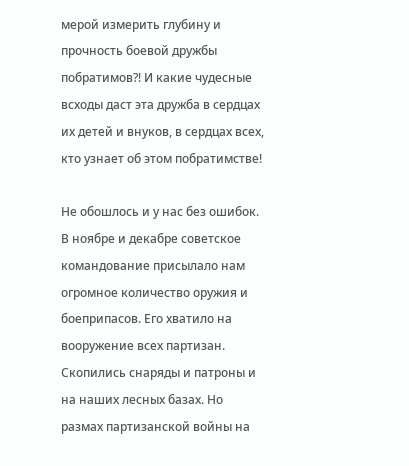мерой измерить глубину и прочность боевой дружбы побратимов?! И какие чудесные всходы даст эта дружба в сердцах их детей и внуков, в сердцах всех, кто узнает об этом побратимстве!

Не обошлось и у нас без ошибок. В ноябре и декабре советское командование присылало нам огромное количество оружия и боеприпасов. Его хватило на вооружение всех партизан. Скопились снаряды и патроны и на наших лесных базах. Но размах партизанской войны на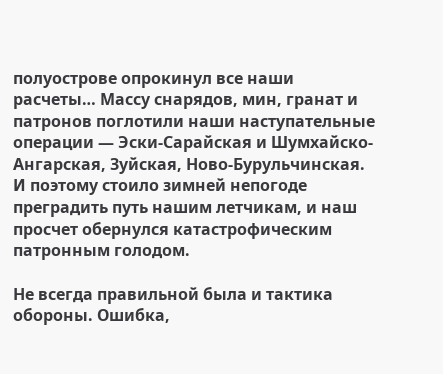полуострове опрокинул все наши расчеты… Массу снарядов, мин, гранат и патронов поглотили наши наступательные операции — Эски-Сарайская и Шумхайско-Ангарская, Зуйская, Ново-Бурульчинская. И поэтому стоило зимней непогоде преградить путь нашим летчикам, и наш просчет обернулся катастрофическим патронным голодом.

Не всегда правильной была и тактика обороны. Ошибка,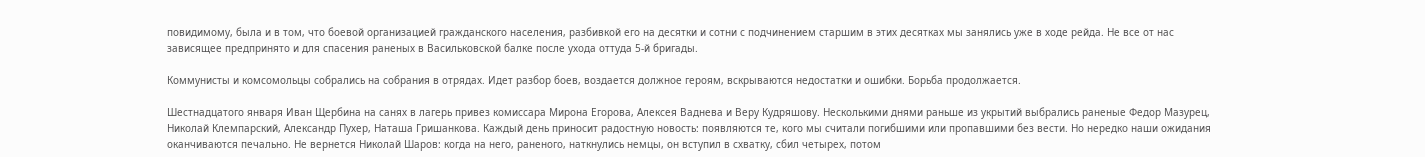повидимому, была и в том, что боевой организацией гражданского населения, разбивкой его на десятки и сотни с подчинением старшим в этих десятках мы занялись уже в ходе рейда. Не все от нас зависящее предпринято и для спасения раненых в Васильковской балке после ухода оттуда 5-й бригады.

Коммунисты и комсомольцы собрались на собрания в отрядах. Идет разбор боев, воздается должное героям, вскрываются недостатки и ошибки. Борьба продолжается.

Шестнадцатого января Иван Щербина на санях в лагерь привез комиссара Мирона Егорова, Алексея Ваднева и Веру Кудряшову. Несколькими днями раньше из укрытий выбрались раненые Федор Мазурец, Николай Клемпарский, Александр Пухер, Наташа Гришанкова. Каждый день приносит радостную новость: появляются те, кого мы считали погибшими или пропавшими без вести. Но нередко наши ожидания оканчиваются печально. Не вернется Николай Шаров: когда на него, раненого, наткнулись немцы, он вступил в схватку, сбил четырех, потом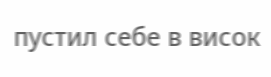пустил себе в висок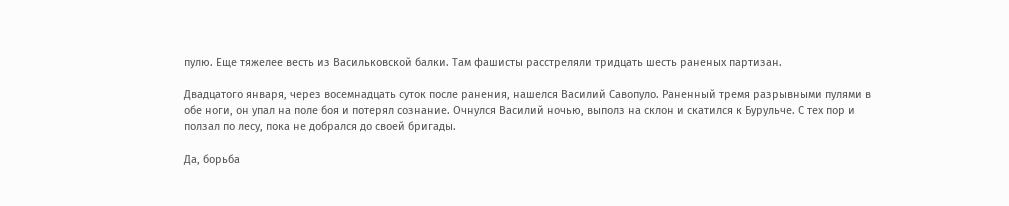пулю. Еще тяжелее весть из Васильковской балки. Там фашисты расстреляли тридцать шесть раненых партизан.

Двадцатого января, через восемнадцать суток после ранения, нашелся Василий Савопуло. Раненный тремя разрывными пулями в обе ноги, он упал на поле боя и потерял сознание. Очнулся Василий ночью, выполз на склон и скатился к Бурульче. С тех пор и ползал по лесу, пока не добрался до своей бригады.

Да, борьба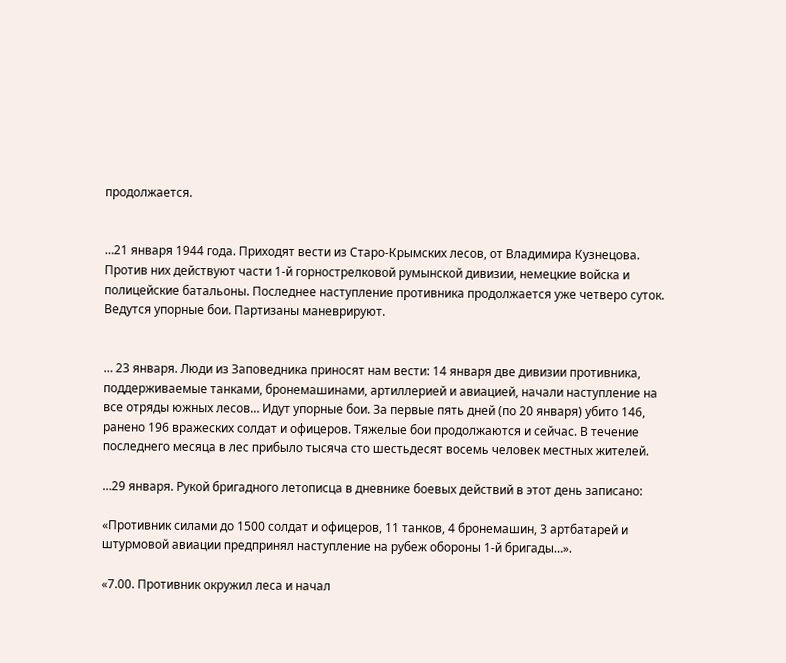продолжается.


…21 января 1944 года. Приходят вести из Старо-Крымских лесов, от Владимира Кузнецова. Против них действуют части 1-й горнострелковой румынской дивизии, немецкие войска и полицейские батальоны. Последнее наступление противника продолжается уже четверо суток. Ведутся упорные бои. Партизаны маневрируют.


… 23 января. Люди из Заповедника приносят нам вести: 14 января две дивизии противника, поддерживаемые танками, бронемашинами, артиллерией и авиацией, начали наступление на все отряды южных лесов… Идут упорные бои. За первые пять дней (по 20 января) убито 146, ранено 196 вражеских солдат и офицеров. Тяжелые бои продолжаются и сейчас. В течение последнего месяца в лес прибыло тысяча сто шестьдесят восемь человек местных жителей.

…29 января. Рукой бригадного летописца в дневнике боевых действий в этот день записано:

«Противник силами до 1500 солдат и офицеров, 11 танков, 4 бронемашин, 3 артбатарей и штурмовой авиации предпринял наступление на рубеж обороны 1-й бригады…».

«7.00. Противник окружил леса и начал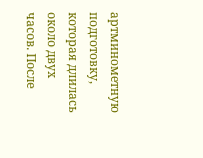артминометную подготовку, которая длилась около двух часов. После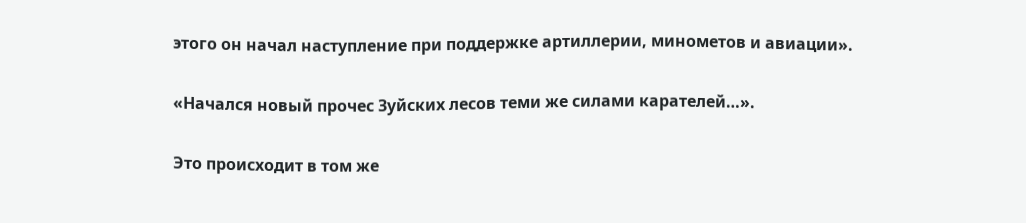этого он начал наступление при поддержке артиллерии, минометов и авиации».

«Начался новый прочес Зуйских лесов теми же силами карателей…».

Это происходит в том же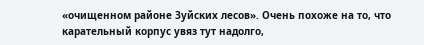«очищенном районе Зуйских лесов». Очень похоже на то, что карательный корпус увяз тут надолго,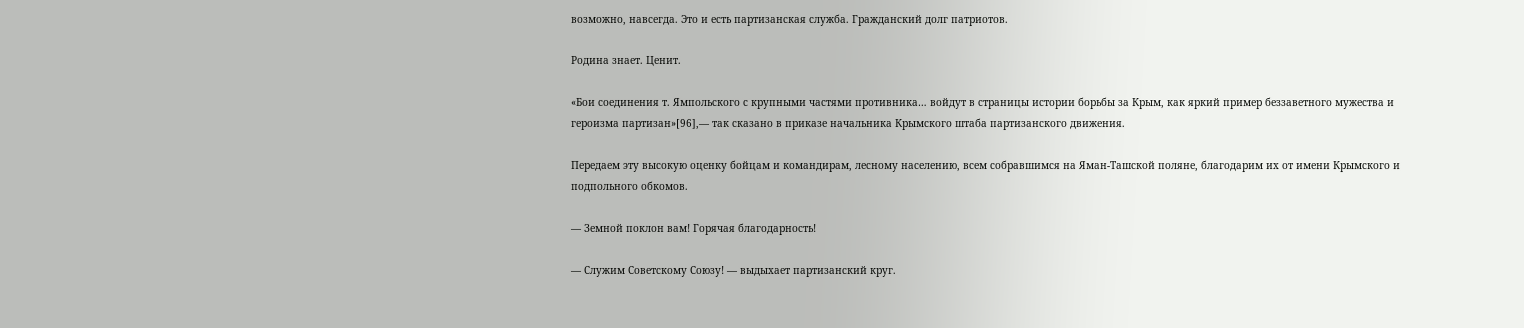возможно, навсегда. Это и есть партизанская служба. Гражданский долг патриотов.

Родина знает. Ценит.

«Бои соединения т. Ямпольского с крупными частями противника… войдут в страницы истории борьбы за Крым, как яркий пример беззаветного мужества и героизма партизан»[96],— так сказано в приказе начальника Крымского штаба партизанского движения.

Передаем эту высокую оценку бойцам и командирам, лесному населению, всем собравшимся на Яман-Ташской поляне, благодарим их от имени Крымского и подпольного обкомов.

— Земной поклон вам! Горячая благодарность!

— Служим Советскому Союзу! — выдыхает партизанский круг.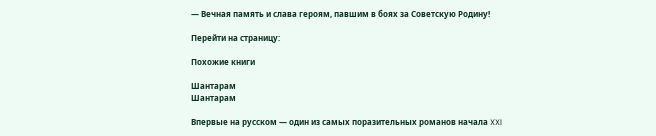— Вечная память и слава героям, павшим в боях за Советскую Родину!

Перейти на страницу:

Похожие книги

Шантарам
Шантарам

Впервые на русском — один из самых поразительных романов начала XXI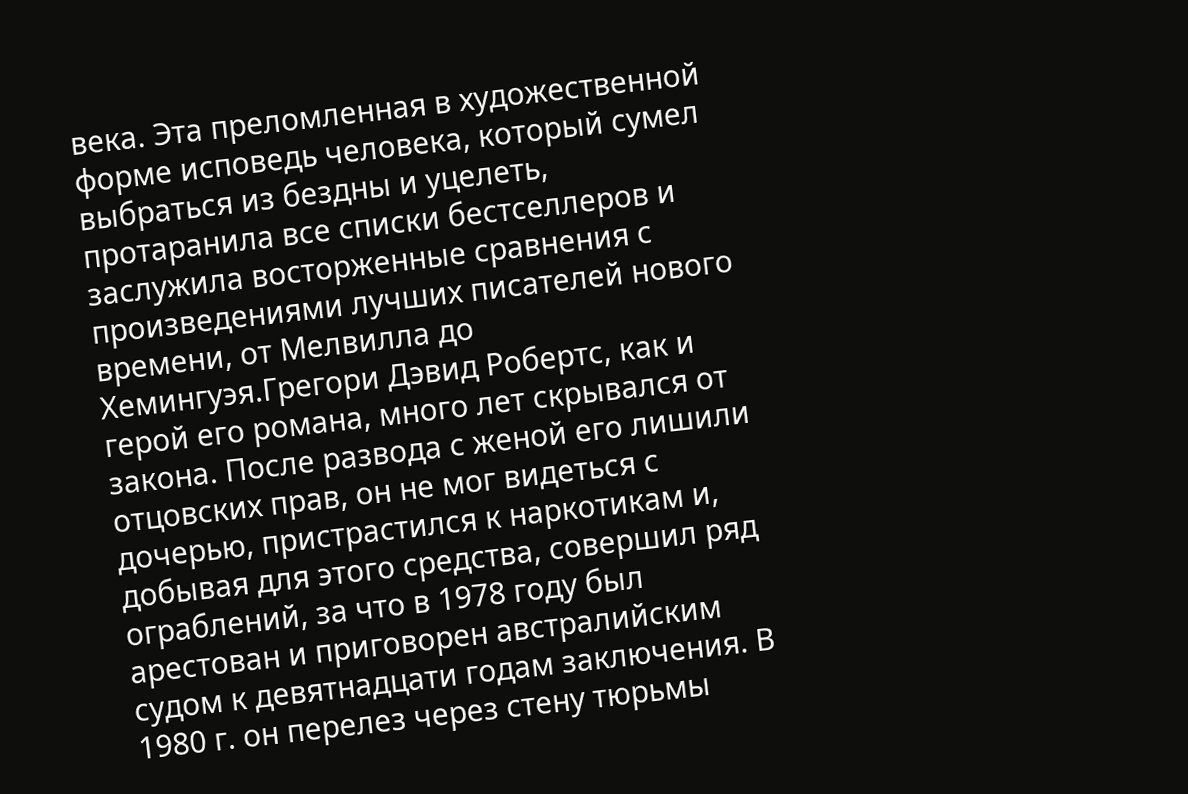века. Эта преломленная в художественной форме исповедь человека, который сумел выбраться из бездны и уцелеть, протаранила все списки бестселлеров и заслужила восторженные сравнения с произведениями лучших писателей нового времени, от Мелвилла до Хемингуэя.Грегори Дэвид Робертс, как и герой его романа, много лет скрывался от закона. После развода с женой его лишили отцовских прав, он не мог видеться с дочерью, пристрастился к наркотикам и, добывая для этого средства, совершил ряд ограблений, за что в 1978 году был арестован и приговорен австралийским судом к девятнадцати годам заключения. В 1980 г. он перелез через стену тюрьмы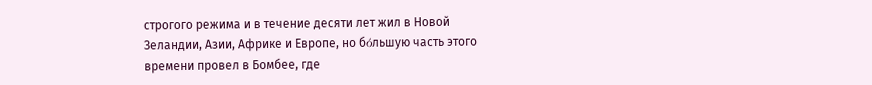строгого режима и в течение десяти лет жил в Новой Зеландии, Азии, Африке и Европе, но бόльшую часть этого времени провел в Бомбее, где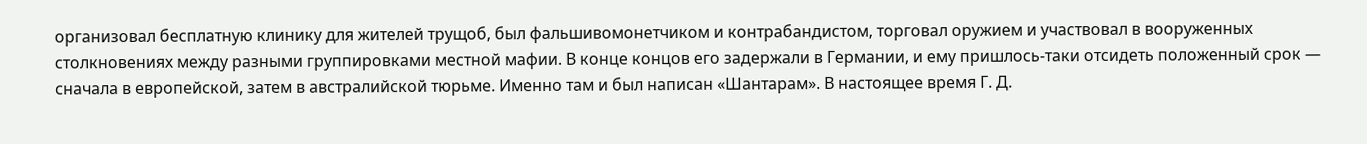организовал бесплатную клинику для жителей трущоб, был фальшивомонетчиком и контрабандистом, торговал оружием и участвовал в вооруженных столкновениях между разными группировками местной мафии. В конце концов его задержали в Германии, и ему пришлось-таки отсидеть положенный срок — сначала в европейской, затем в австралийской тюрьме. Именно там и был написан «Шантарам». В настоящее время Г. Д.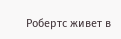Робертс живет в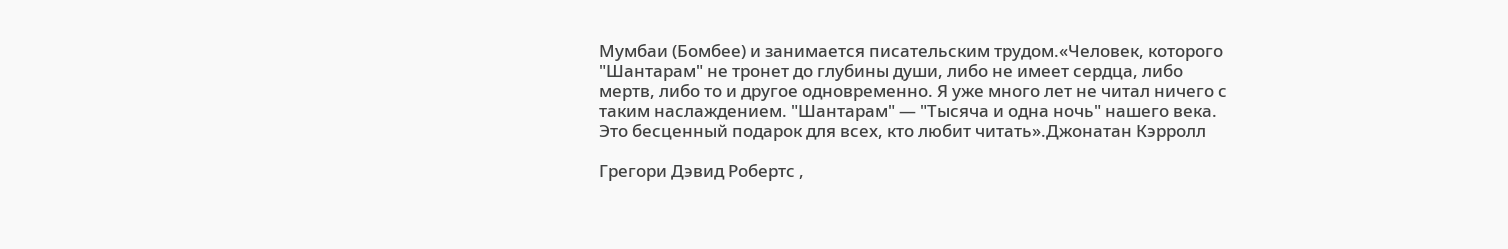Мумбаи (Бомбее) и занимается писательским трудом.«Человек, которого "Шантарам" не тронет до глубины души, либо не имеет сердца, либо мертв, либо то и другое одновременно. Я уже много лет не читал ничего с таким наслаждением. "Шантарам" — "Тысяча и одна ночь" нашего века. Это бесценный подарок для всех, кто любит читать».Джонатан Кэрролл

Грегори Дэвид Робертс ,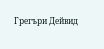Грегъри Дейвид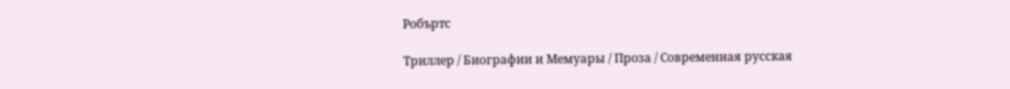Робъртс

Триллер / Биографии и Мемуары / Проза / Современная русская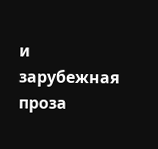и зарубежная проза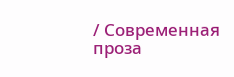/ Современная проза